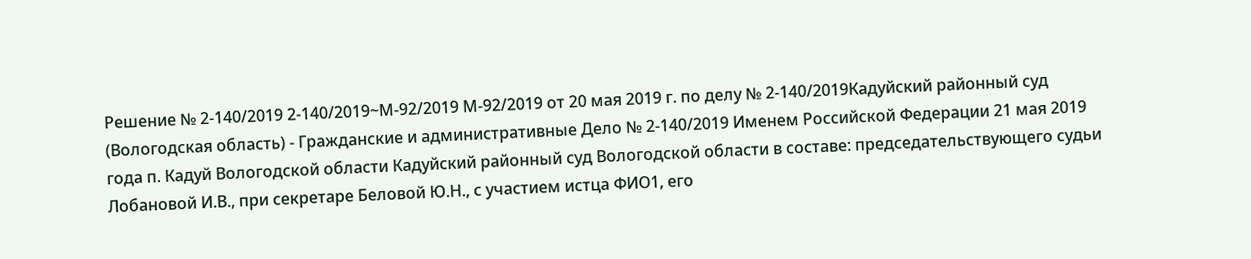Решение № 2-140/2019 2-140/2019~М-92/2019 М-92/2019 от 20 мая 2019 г. по делу № 2-140/2019Кадуйский районный суд (Вологодская область) - Гражданские и административные Дело № 2-140/2019 Именем Российской Федерации 21 мая 2019 года п. Кадуй Вологодской области Кадуйский районный суд Вологодской области в составе: председательствующего судьи Лобановой И.В., при секретаре Беловой Ю.Н., с участием истца ФИО1, его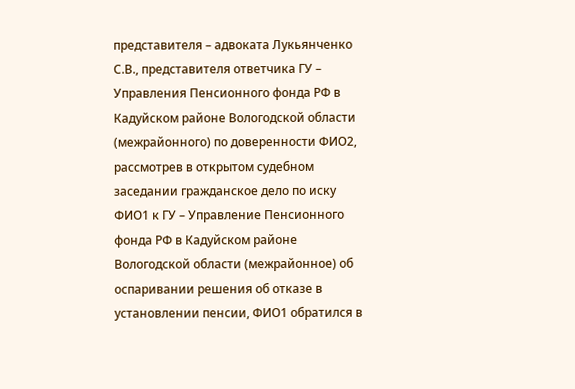представителя – адвоката Лукьянченко С.В., представителя ответчика ГУ – Управления Пенсионного фонда РФ в Кадуйском районе Вологодской области (межрайонного) по доверенности ФИО2, рассмотрев в открытом судебном заседании гражданское дело по иску ФИО1 к ГУ – Управление Пенсионного фонда РФ в Кадуйском районе Вологодской области (межрайонное) об оспаривании решения об отказе в установлении пенсии, ФИО1 обратился в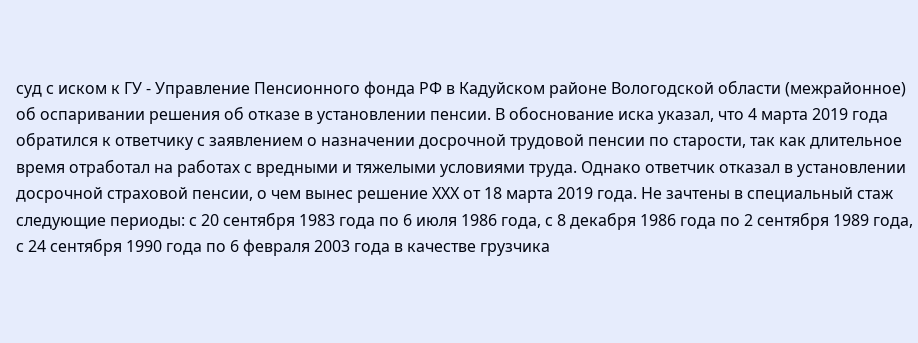суд с иском к ГУ - Управление Пенсионного фонда РФ в Кадуйском районе Вологодской области (межрайонное) об оспаривании решения об отказе в установлении пенсии. В обоснование иска указал, что 4 марта 2019 года обратился к ответчику с заявлением о назначении досрочной трудовой пенсии по старости, так как длительное время отработал на работах с вредными и тяжелыми условиями труда. Однако ответчик отказал в установлении досрочной страховой пенсии, о чем вынес решение ХХХ от 18 марта 2019 года. Не зачтены в специальный стаж следующие периоды: с 20 сентября 1983 года по 6 июля 1986 года, с 8 декабря 1986 года по 2 сентября 1989 года, с 24 сентября 1990 года по 6 февраля 2003 года в качестве грузчика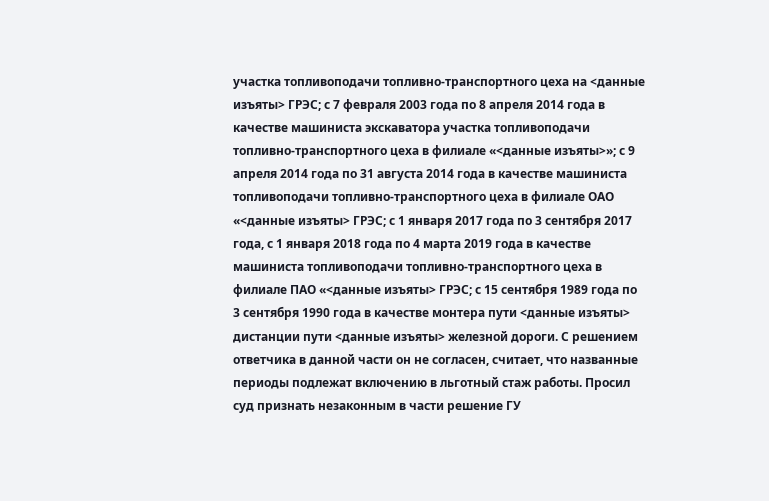участка топливоподачи топливно-транспортного цеха на <данные изъяты> ГРЭС; с 7 февраля 2003 года по 8 апреля 2014 года в качестве машиниста экскаватора участка топливоподачи топливно-транспортного цеха в филиале «<данные изъяты>»; с 9 апреля 2014 года по 31 августа 2014 года в качестве машиниста топливоподачи топливно-транспортного цеха в филиале ОАО «<данные изъяты> ГРЭС; с 1 января 2017 года по 3 сентября 2017 года, с 1 января 2018 года по 4 марта 2019 года в качестве машиниста топливоподачи топливно-транспортного цеха в филиале ПАО «<данные изъяты> ГРЭС; с 15 сентября 1989 года по 3 сентября 1990 года в качестве монтера пути <данные изъяты> дистанции пути <данные изъяты> железной дороги. С решением ответчика в данной части он не согласен, считает, что названные периоды подлежат включению в льготный стаж работы. Просил суд признать незаконным в части решение ГУ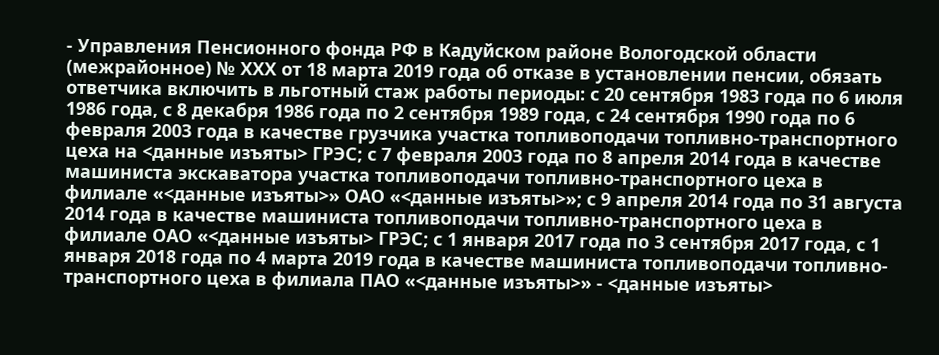- Управления Пенсионного фонда РФ в Кадуйском районе Вологодской области (межрайонное) № ХХХ от 18 марта 2019 года об отказе в установлении пенсии, обязать ответчика включить в льготный стаж работы периоды: с 20 сентября 1983 года по 6 июля 1986 года, с 8 декабря 1986 года по 2 сентября 1989 года, с 24 сентября 1990 года по 6 февраля 2003 года в качестве грузчика участка топливоподачи топливно-транспортного цеха на <данные изъяты> ГРЭС; с 7 февраля 2003 года по 8 апреля 2014 года в качестве машиниста экскаватора участка топливоподачи топливно-транспортного цеха в филиале «<данные изъяты>» ОАО «<данные изъяты>»; с 9 апреля 2014 года по 31 августа 2014 года в качестве машиниста топливоподачи топливно-транспортного цеха в филиале ОАО «<данные изъяты> ГРЭС; с 1 января 2017 года по 3 сентября 2017 года, с 1 января 2018 года по 4 марта 2019 года в качестве машиниста топливоподачи топливно-транспортного цеха в филиала ПАО «<данные изъяты>» - <данные изъяты>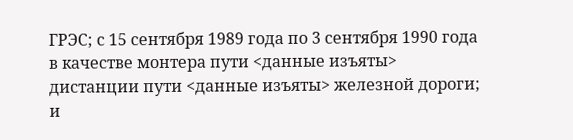ГРЭС; с 15 сентября 1989 года по 3 сентября 1990 года в качестве монтера пути <данные изъяты> дистанции пути <данные изъяты> железной дороги; и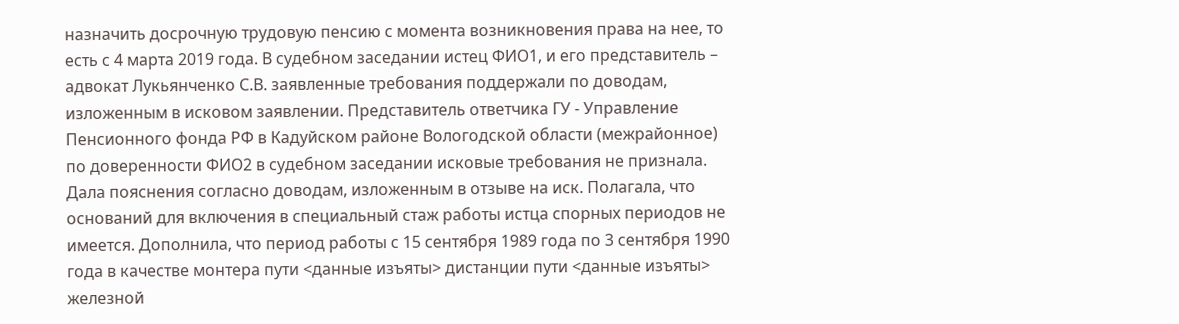назначить досрочную трудовую пенсию с момента возникновения права на нее, то есть с 4 марта 2019 года. В судебном заседании истец ФИО1, и его представитель – адвокат Лукьянченко С.В. заявленные требования поддержали по доводам, изложенным в исковом заявлении. Представитель ответчика ГУ - Управление Пенсионного фонда РФ в Кадуйском районе Вологодской области (межрайонное) по доверенности ФИО2 в судебном заседании исковые требования не признала. Дала пояснения согласно доводам, изложенным в отзыве на иск. Полагала, что оснований для включения в специальный стаж работы истца спорных периодов не имеется. Дополнила, что период работы с 15 сентября 1989 года по 3 сентября 1990 года в качестве монтера пути <данные изъяты> дистанции пути <данные изъяты> железной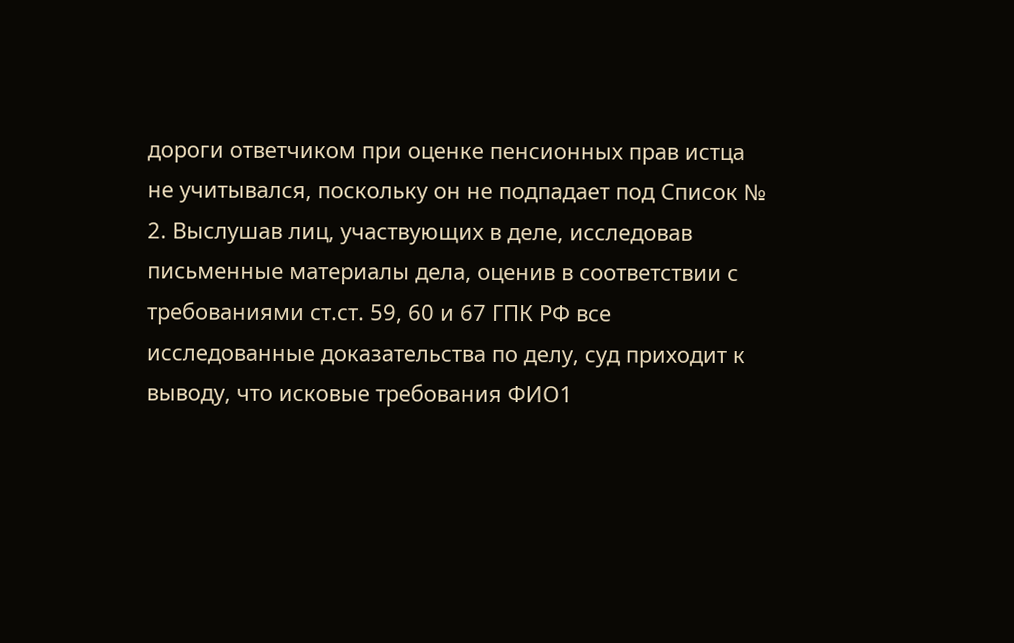дороги ответчиком при оценке пенсионных прав истца не учитывался, поскольку он не подпадает под Список № 2. Выслушав лиц, участвующих в деле, исследовав письменные материалы дела, оценив в соответствии с требованиями ст.ст. 59, 60 и 67 ГПК РФ все исследованные доказательства по делу, суд приходит к выводу, что исковые требования ФИО1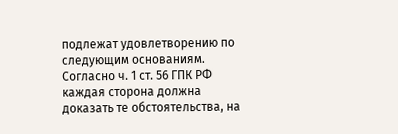подлежат удовлетворению по следующим основаниям. Согласно ч. 1 ст. 56 ГПК РФ каждая сторона должна доказать те обстоятельства, на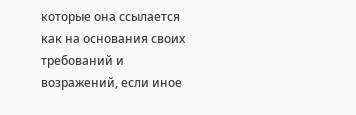которые она ссылается как на основания своих требований и возражений, если иное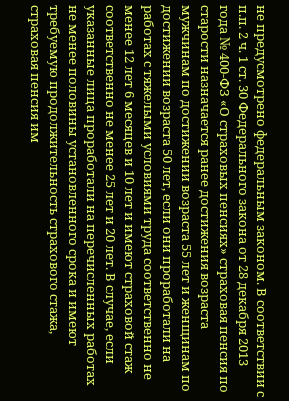не предусмотрено федеральным законом. В соответствии с п.п. 2 ч. 1 ст. 30 Федерального закона от 28 декабря 2013 года № 400-ФЗ «О страховых пенсиях» страховая пенсия по старости назначается ранее достижения возраста мужчинам по достижении возраста 55 лет и женщинам по достижении возраста 50 лет, если они проработали на работах с тяжелыми условиями труда соответственно не менее 12 лет 6 месяцев и 10 лет и имеют страховой стаж соответственно не менее 25 лет и 20 лет. В случае, если указанные лица проработали на перечисленных работах не менее половины установленного срока и имеют требуемую продолжительность страхового стажа, страховая пенсия им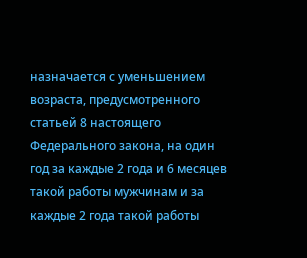назначается с уменьшением возраста, предусмотренного статьей 8 настоящего Федерального закона, на один год за каждые 2 года и 6 месяцев такой работы мужчинам и за каждые 2 года такой работы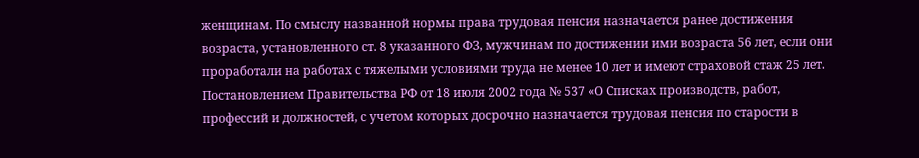женщинам. По смыслу названной нормы права трудовая пенсия назначается ранее достижения возраста, установленного ст. 8 указанного ФЗ, мужчинам по достижении ими возраста 56 лет, если они проработали на работах с тяжелыми условиями труда не менее 10 лет и имеют страховой стаж 25 лет. Постановлением Правительства РФ от 18 июля 2002 года № 537 «О Списках производств, работ, профессий и должностей, с учетом которых досрочно назначается трудовая пенсия по старости в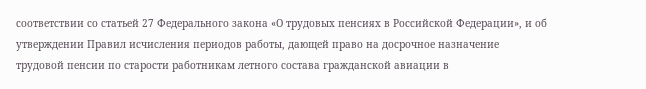соответствии со статьей 27 Федерального закона «О трудовых пенсиях в Российской Федерации», и об утверждении Правил исчисления периодов работы, дающей право на досрочное назначение трудовой пенсии по старости работникам летного состава гражданской авиации в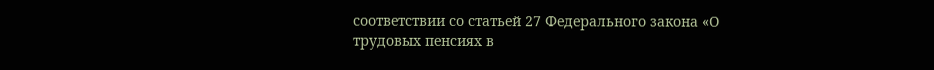соответствии со статьей 27 Федерального закона «О трудовых пенсиях в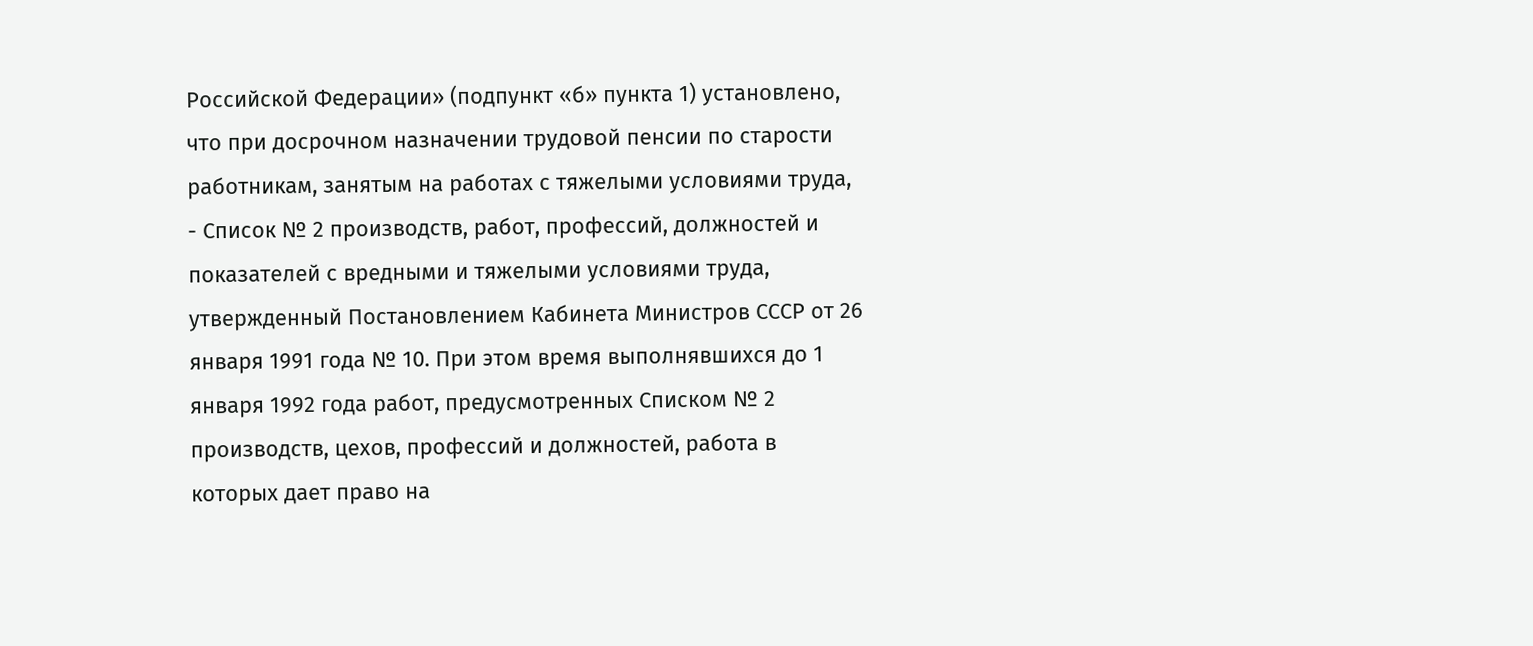Российской Федерации» (подпункт «б» пункта 1) установлено, что при досрочном назначении трудовой пенсии по старости работникам, занятым на работах с тяжелыми условиями труда, - Список № 2 производств, работ, профессий, должностей и показателей с вредными и тяжелыми условиями труда, утвержденный Постановлением Кабинета Министров СССР от 26 января 1991 года № 10. При этом время выполнявшихся до 1 января 1992 года работ, предусмотренных Списком № 2 производств, цехов, профессий и должностей, работа в которых дает право на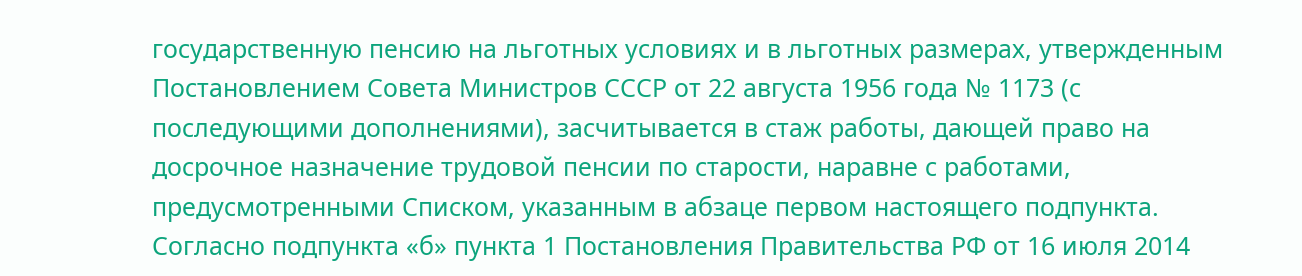государственную пенсию на льготных условиях и в льготных размерах, утвержденным Постановлением Совета Министров СССР от 22 августа 1956 года № 1173 (с последующими дополнениями), засчитывается в стаж работы, дающей право на досрочное назначение трудовой пенсии по старости, наравне с работами, предусмотренными Списком, указанным в абзаце первом настоящего подпункта. Согласно подпункта «б» пункта 1 Постановления Правительства РФ от 16 июля 2014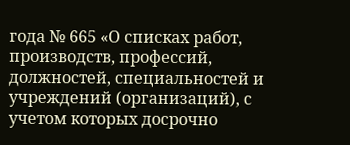года № 665 «О списках работ, производств, профессий, должностей, специальностей и учреждений (организаций), с учетом которых досрочно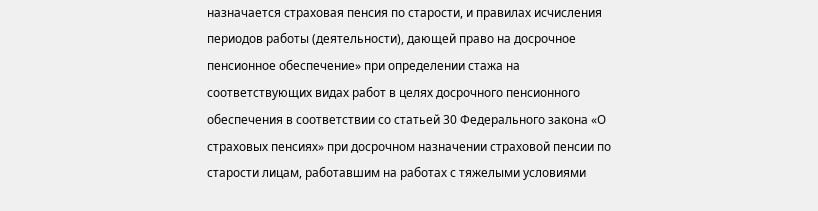назначается страховая пенсия по старости, и правилах исчисления периодов работы (деятельности), дающей право на досрочное пенсионное обеспечение» при определении стажа на соответствующих видах работ в целях досрочного пенсионного обеспечения в соответствии со статьей 30 Федерального закона «О страховых пенсиях» при досрочном назначении страховой пенсии по старости лицам, работавшим на работах с тяжелыми условиями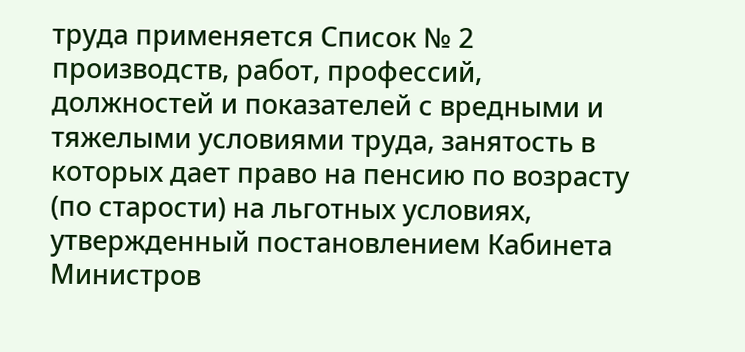труда применяется Список № 2 производств, работ, профессий, должностей и показателей с вредными и тяжелыми условиями труда, занятость в которых дает право на пенсию по возрасту (по старости) на льготных условиях, утвержденный постановлением Кабинета Министров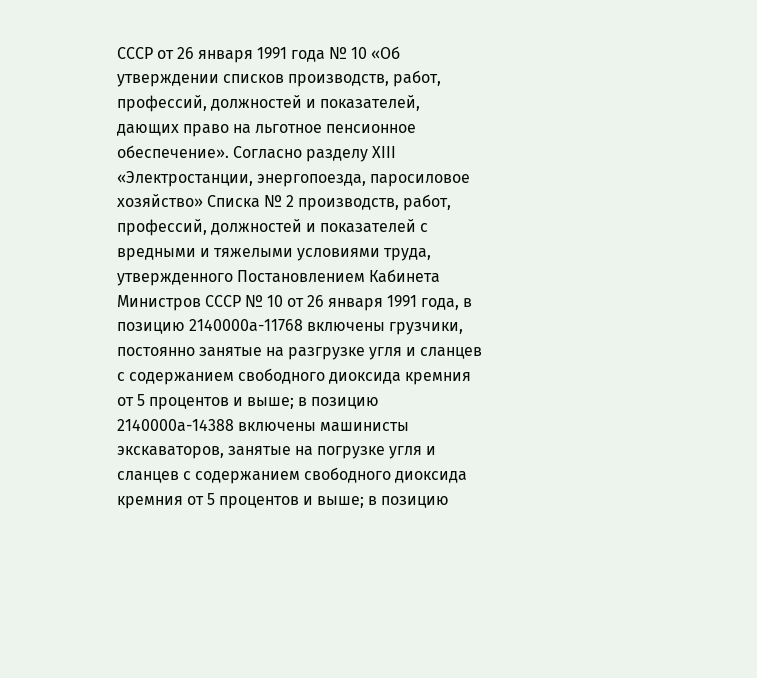СССР от 26 января 1991 года № 10 «Об утверждении списков производств, работ, профессий, должностей и показателей, дающих право на льготное пенсионное обеспечение». Согласно разделу XIII «Электростанции, энергопоезда, паросиловое хозяйство» Списка № 2 производств, работ, профессий, должностей и показателей с вредными и тяжелыми условиями труда, утвержденного Постановлением Кабинета Министров СССР № 10 от 26 января 1991 года, в позицию 2140000а-11768 включены грузчики, постоянно занятые на разгрузке угля и сланцев с содержанием свободного диоксида кремния от 5 процентов и выше; в позицию 2140000а-14388 включены машинисты экскаваторов, занятые на погрузке угля и сланцев с содержанием свободного диоксида кремния от 5 процентов и выше; в позицию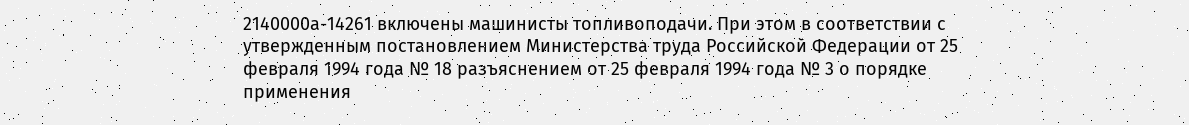2140000а-14261 включены машинисты топливоподачи. При этом в соответствии с утвержденным постановлением Министерства труда Российской Федерации от 25 февраля 1994 года № 18 разъяснением от 25 февраля 1994 года № 3 о порядке применения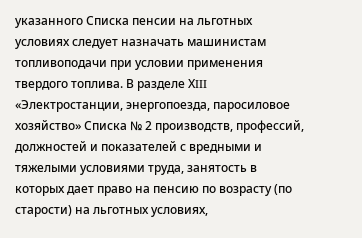указанного Списка пенсии на льготных условиях следует назначать машинистам топливоподачи при условии применения твердого топлива. В разделе ХIII «Электростанции, энергопоезда, паросиловое хозяйство» Списка № 2 производств, профессий, должностей и показателей с вредными и тяжелыми условиями труда, занятость в которых дает право на пенсию по возрасту (по старости) на льготных условиях,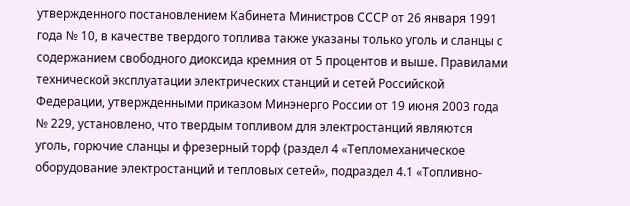утвержденного постановлением Кабинета Министров СССР от 26 января 1991 года № 10, в качестве твердого топлива также указаны только уголь и сланцы с содержанием свободного диоксида кремния от 5 процентов и выше. Правилами технической эксплуатации электрических станций и сетей Российской Федерации, утвержденными приказом Минэнерго России от 19 июня 2003 года № 229, установлено, что твердым топливом для электростанций являются уголь, горючие сланцы и фрезерный торф (раздел 4 «Тепломеханическое оборудование электростанций и тепловых сетей», подраздел 4.1 «Топливно-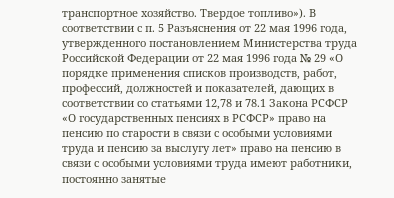транспортное хозяйство. Твердое топливо»). В соответствии с п. 5 Разъяснения от 22 мая 1996 года, утвержденного постановлением Министерства труда Российской Федерации от 22 мая 1996 года № 29 «О порядке применения списков производств, работ, профессий, должностей и показателей, дающих в соответствии со статьями 12,78 и 78.1 Закона РСФСР «О государственных пенсиях в РСФСР» право на пенсию по старости в связи с особыми условиями труда и пенсию за выслугу лет» право на пенсию в связи с особыми условиями труда имеют работники, постоянно занятые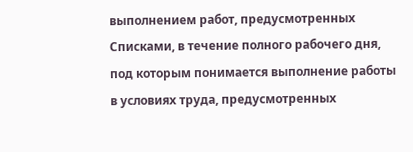выполнением работ, предусмотренных Списками, в течение полного рабочего дня, под которым понимается выполнение работы в условиях труда, предусмотренных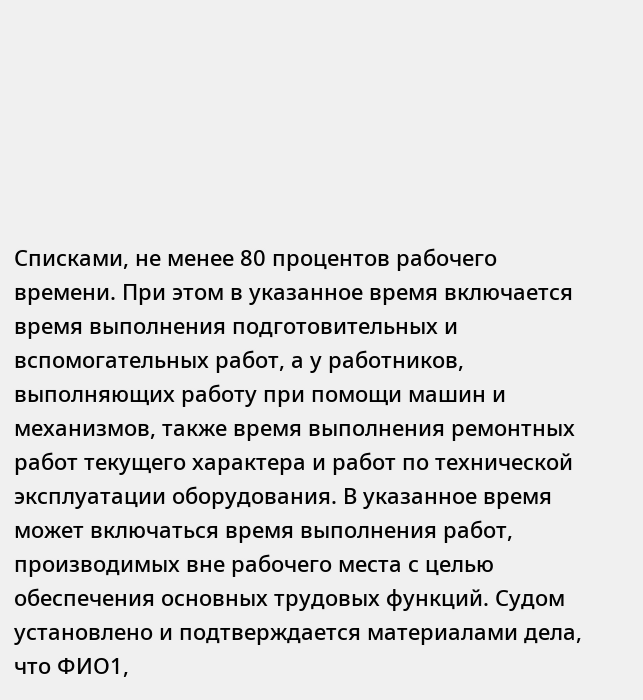Списками, не менее 80 процентов рабочего времени. При этом в указанное время включается время выполнения подготовительных и вспомогательных работ, а у работников, выполняющих работу при помощи машин и механизмов, также время выполнения ремонтных работ текущего характера и работ по технической эксплуатации оборудования. В указанное время может включаться время выполнения работ, производимых вне рабочего места с целью обеспечения основных трудовых функций. Судом установлено и подтверждается материалами дела, что ФИО1,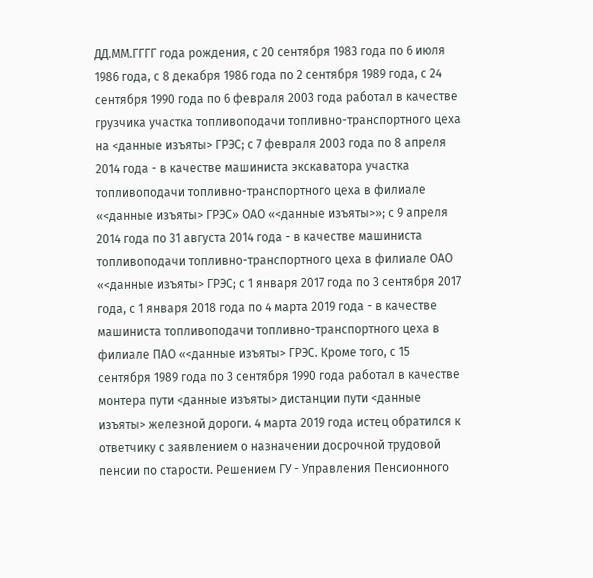ДД.ММ.ГГГГ года рождения, с 20 сентября 1983 года по 6 июля 1986 года, с 8 декабря 1986 года по 2 сентября 1989 года, с 24 сентября 1990 года по 6 февраля 2003 года работал в качестве грузчика участка топливоподачи топливно-транспортного цеха на <данные изъяты> ГРЭС; с 7 февраля 2003 года по 8 апреля 2014 года - в качестве машиниста экскаватора участка топливоподачи топливно-транспортного цеха в филиале «<данные изъяты> ГРЭС» ОАО «<данные изъяты>»; с 9 апреля 2014 года по 31 августа 2014 года - в качестве машиниста топливоподачи топливно-транспортного цеха в филиале ОАО «<данные изъяты> ГРЭС; с 1 января 2017 года по 3 сентября 2017 года, с 1 января 2018 года по 4 марта 2019 года - в качестве машиниста топливоподачи топливно-транспортного цеха в филиале ПАО «<данные изъяты> ГРЭС. Кроме того, с 15 сентября 1989 года по 3 сентября 1990 года работал в качестве монтера пути <данные изъяты> дистанции пути <данные изъяты> железной дороги. 4 марта 2019 года истец обратился к ответчику с заявлением о назначении досрочной трудовой пенсии по старости. Решением ГУ - Управления Пенсионного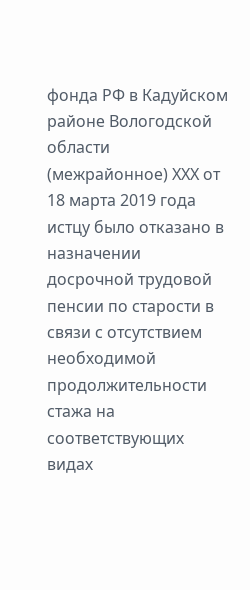фонда РФ в Кадуйском районе Вологодской области (межрайонное) ХХХ от 18 марта 2019 года истцу было отказано в назначении досрочной трудовой пенсии по старости в связи с отсутствием необходимой продолжительности стажа на соответствующих видах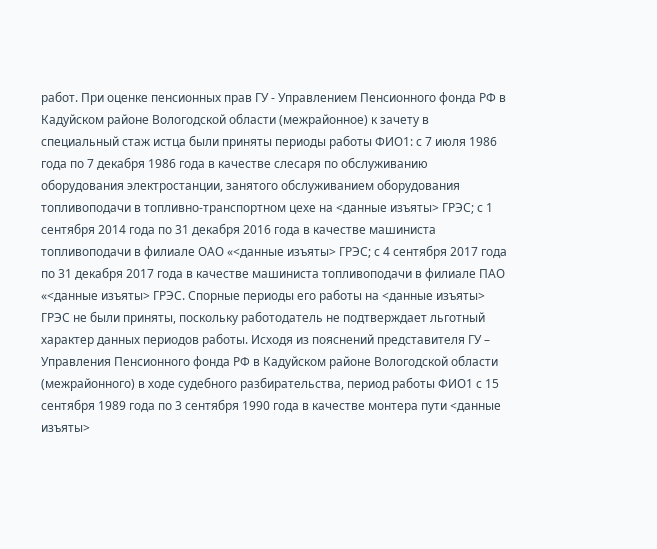работ. При оценке пенсионных прав ГУ - Управлением Пенсионного фонда РФ в Кадуйском районе Вологодской области (межрайонное) к зачету в специальный стаж истца были приняты периоды работы ФИО1: с 7 июля 1986 года по 7 декабря 1986 года в качестве слесаря по обслуживанию оборудования электростанции, занятого обслуживанием оборудования топливоподачи в топливно-транспортном цехе на <данные изъяты> ГРЭС; с 1 сентября 2014 года по 31 декабря 2016 года в качестве машиниста топливоподачи в филиале ОАО «<данные изъяты> ГРЭС; с 4 сентября 2017 года по 31 декабря 2017 года в качестве машиниста топливоподачи в филиале ПАО «<данные изъяты> ГРЭС. Спорные периоды его работы на <данные изъяты> ГРЭС не были приняты, поскольку работодатель не подтверждает льготный характер данных периодов работы. Исходя из пояснений представителя ГУ – Управления Пенсионного фонда РФ в Кадуйском районе Вологодской области (межрайонного) в ходе судебного разбирательства, период работы ФИО1 с 15 сентября 1989 года по 3 сентября 1990 года в качестве монтера пути <данные изъяты>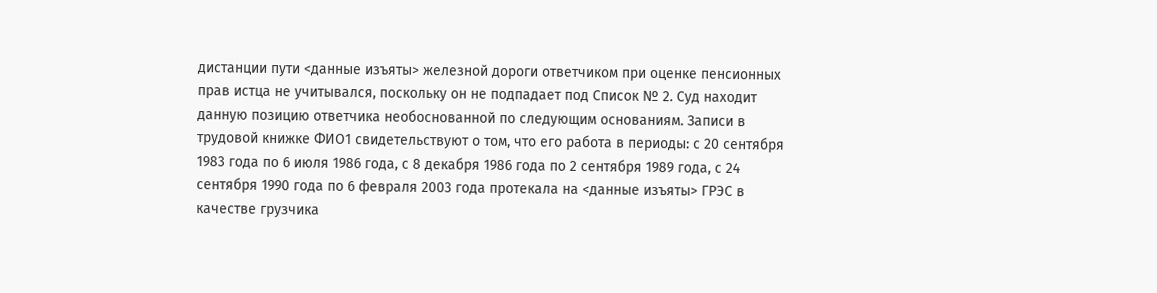дистанции пути <данные изъяты> железной дороги ответчиком при оценке пенсионных прав истца не учитывался, поскольку он не подпадает под Список № 2. Суд находит данную позицию ответчика необоснованной по следующим основаниям. Записи в трудовой книжке ФИО1 свидетельствуют о том, что его работа в периоды: с 20 сентября 1983 года по 6 июля 1986 года, с 8 декабря 1986 года по 2 сентября 1989 года, с 24 сентября 1990 года по 6 февраля 2003 года протекала на <данные изъяты> ГРЭС в качестве грузчика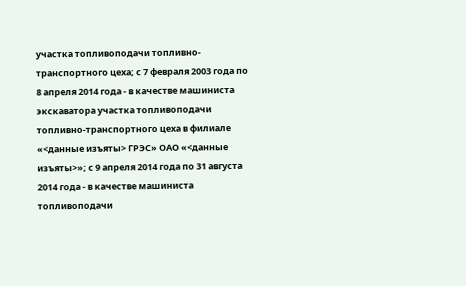участка топливоподачи топливно-транспортного цеха; с 7 февраля 2003 года по 8 апреля 2014 года - в качестве машиниста экскаватора участка топливоподачи топливно-транспортного цеха в филиале «<данные изъяты> ГРЭС» ОАО «<данные изъяты>»; с 9 апреля 2014 года по 31 августа 2014 года - в качестве машиниста топливоподачи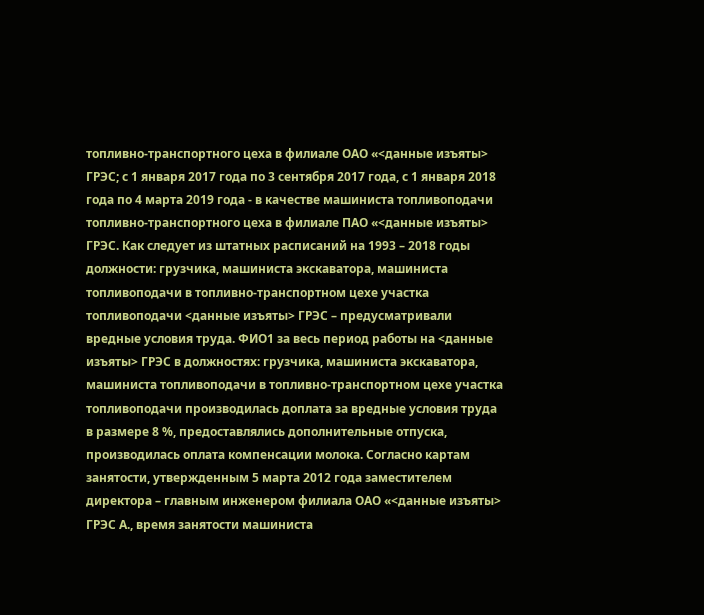топливно-транспортного цеха в филиале ОАО «<данные изъяты> ГРЭС; с 1 января 2017 года по 3 сентября 2017 года, с 1 января 2018 года по 4 марта 2019 года - в качестве машиниста топливоподачи топливно-транспортного цеха в филиале ПАО «<данные изъяты> ГРЭС. Как следует из штатных расписаний на 1993 – 2018 годы должности: грузчика, машиниста экскаватора, машиниста топливоподачи в топливно-транспортном цехе участка топливоподачи <данные изъяты> ГРЭС – предусматривали вредные условия труда. ФИО1 за весь период работы на <данные изъяты> ГРЭС в должностях: грузчика, машиниста экскаватора, машиниста топливоподачи в топливно-транспортном цехе участка топливоподачи производилась доплата за вредные условия труда в размере 8 %, предоставлялись дополнительные отпуска, производилась оплата компенсации молока. Согласно картам занятости, утвержденным 5 марта 2012 года заместителем директора – главным инженером филиала ОАО «<данные изъяты> ГРЭС А., время занятости машиниста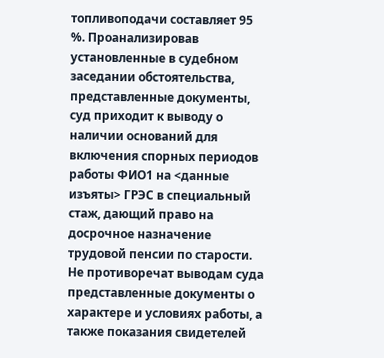топливоподачи составляет 95 %. Проанализировав установленные в судебном заседании обстоятельства, представленные документы, суд приходит к выводу о наличии оснований для включения спорных периодов работы ФИО1 на <данные изъяты> ГРЭС в специальный стаж, дающий право на досрочное назначение трудовой пенсии по старости. Не противоречат выводам суда представленные документы о характере и условиях работы, а также показания свидетелей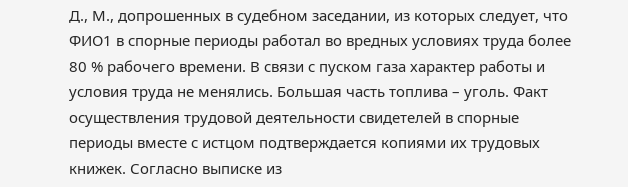Д., М., допрошенных в судебном заседании, из которых следует, что ФИО1 в спорные периоды работал во вредных условиях труда более 80 % рабочего времени. В связи с пуском газа характер работы и условия труда не менялись. Большая часть топлива – уголь. Факт осуществления трудовой деятельности свидетелей в спорные периоды вместе с истцом подтверждается копиями их трудовых книжек. Согласно выписке из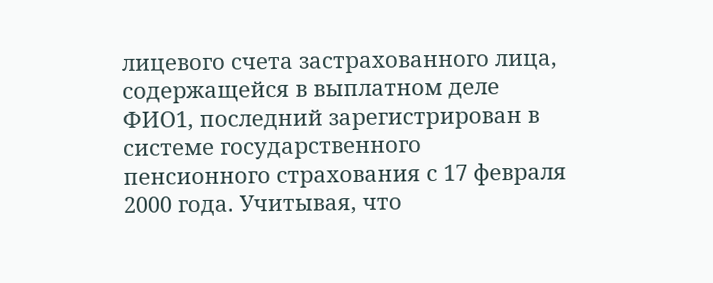лицевого счета застрахованного лица, содержащейся в выплатном деле ФИО1, последний зарегистрирован в системе государственного пенсионного страхования с 17 февраля 2000 года. Учитывая, что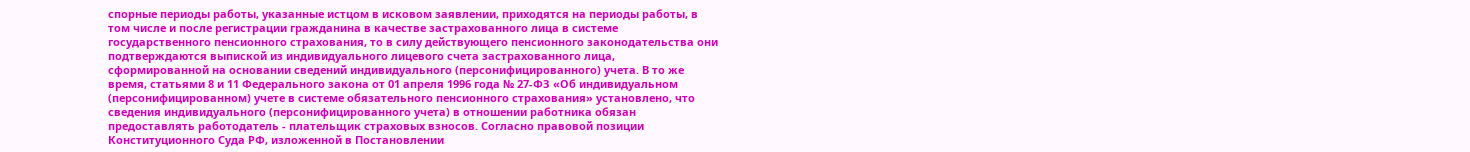спорные периоды работы, указанные истцом в исковом заявлении, приходятся на периоды работы, в том числе и после регистрации гражданина в качестве застрахованного лица в системе государственного пенсионного страхования, то в силу действующего пенсионного законодательства они подтверждаются выпиской из индивидуального лицевого счета застрахованного лица, сформированной на основании сведений индивидуального (персонифицированного) учета. В то же время, статьями 8 и 11 Федерального закона от 01 апреля 1996 года № 27-ФЗ «Об индивидуальном (персонифицированном) учете в системе обязательного пенсионного страхования» установлено, что сведения индивидуального (персонифицированного учета) в отношении работника обязан предоставлять работодатель - плательщик страховых взносов. Согласно правовой позиции Конституционного Суда РФ, изложенной в Постановлении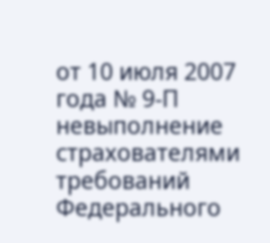от 10 июля 2007 года № 9-П невыполнение страхователями требований Федерального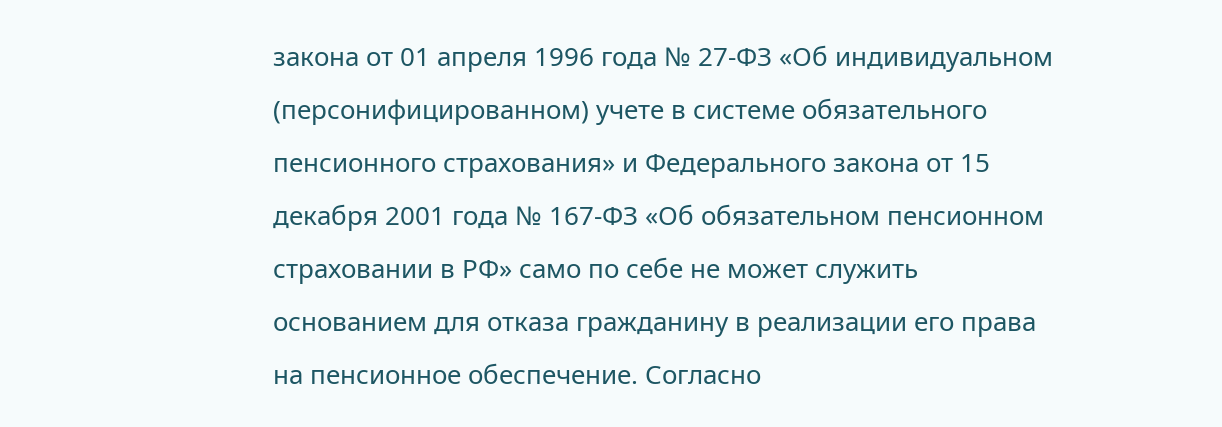закона от 01 апреля 1996 года № 27-ФЗ «Об индивидуальном (персонифицированном) учете в системе обязательного пенсионного страхования» и Федерального закона от 15 декабря 2001 года № 167-ФЗ «Об обязательном пенсионном страховании в РФ» само по себе не может служить основанием для отказа гражданину в реализации его права на пенсионное обеспечение. Согласно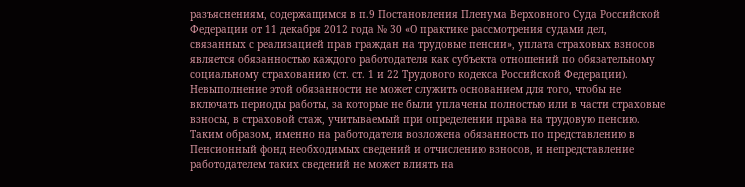разъяснениям, содержащимся в п.9 Постановления Пленума Верховного Суда Российской Федерации от 11 декабря 2012 года № 30 «О практике рассмотрения судами дел, связанных с реализацией прав граждан на трудовые пенсии», уплата страховых взносов является обязанностью каждого работодателя как субъекта отношений по обязательному социальному страхованию (ст. ст. 1 и 22 Трудового кодекса Российской Федерации). Невыполнение этой обязанности не может служить основанием для того, чтобы не включать периоды работы, за которые не были уплачены полностью или в части страховые взносы, в страховой стаж, учитываемый при определении права на трудовую пенсию. Таким образом, именно на работодателя возложена обязанность по представлению в Пенсионный фонд необходимых сведений и отчислению взносов, и непредставление работодателем таких сведений не может влиять на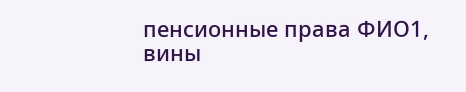пенсионные права ФИО1, вины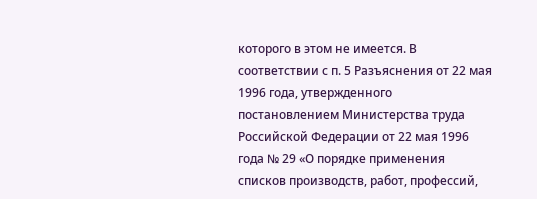которого в этом не имеется. В соответствии с п. 5 Разъяснения от 22 мая 1996 года, утвержденного постановлением Министерства труда Российской Федерации от 22 мая 1996 года № 29 «О порядке применения списков производств, работ, профессий,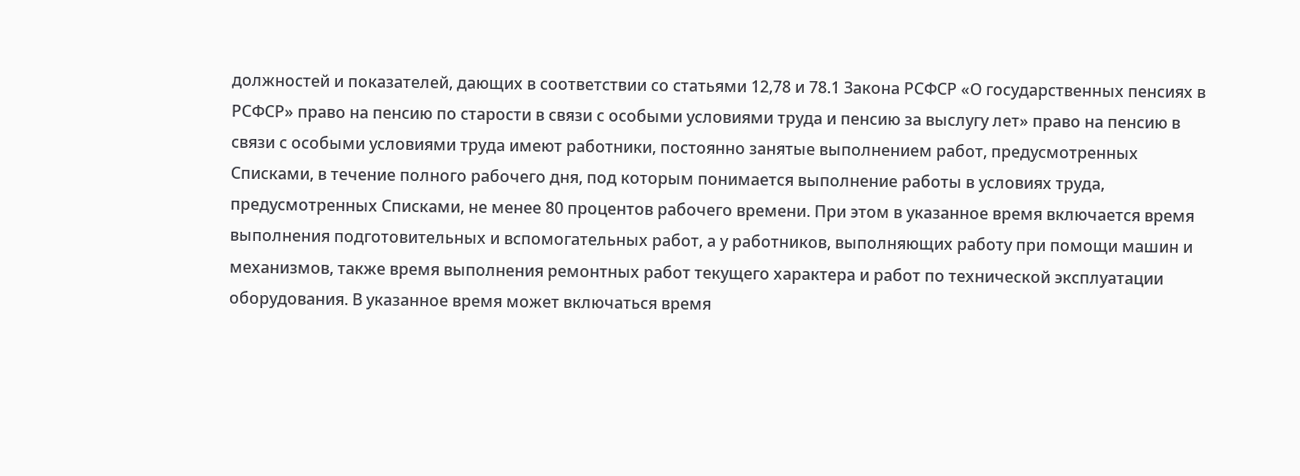должностей и показателей, дающих в соответствии со статьями 12,78 и 78.1 Закона РСФСР «О государственных пенсиях в РСФСР» право на пенсию по старости в связи с особыми условиями труда и пенсию за выслугу лет» право на пенсию в связи с особыми условиями труда имеют работники, постоянно занятые выполнением работ, предусмотренных Списками, в течение полного рабочего дня, под которым понимается выполнение работы в условиях труда, предусмотренных Списками, не менее 80 процентов рабочего времени. При этом в указанное время включается время выполнения подготовительных и вспомогательных работ, а у работников, выполняющих работу при помощи машин и механизмов, также время выполнения ремонтных работ текущего характера и работ по технической эксплуатации оборудования. В указанное время может включаться время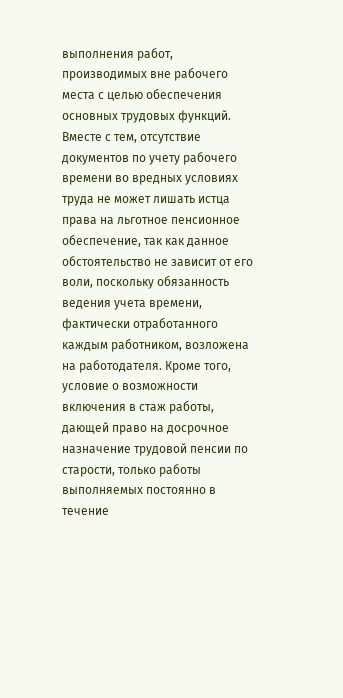выполнения работ, производимых вне рабочего места с целью обеспечения основных трудовых функций. Вместе с тем, отсутствие документов по учету рабочего времени во вредных условиях труда не может лишать истца права на льготное пенсионное обеспечение, так как данное обстоятельство не зависит от его воли, поскольку обязанность ведения учета времени, фактически отработанного каждым работником, возложена на работодателя. Кроме того, условие о возможности включения в стаж работы, дающей право на досрочное назначение трудовой пенсии по старости, только работы выполняемых постоянно в течение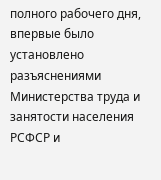полного рабочего дня, впервые было установлено разъяснениями Министерства труда и занятости населения РСФСР и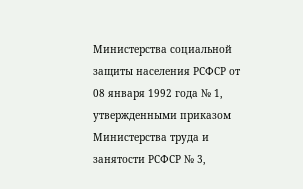Министерства социальной защиты населения РСФСР от 08 января 1992 года № 1, утвержденными приказом Министерства труда и занятости РСФСР № 3,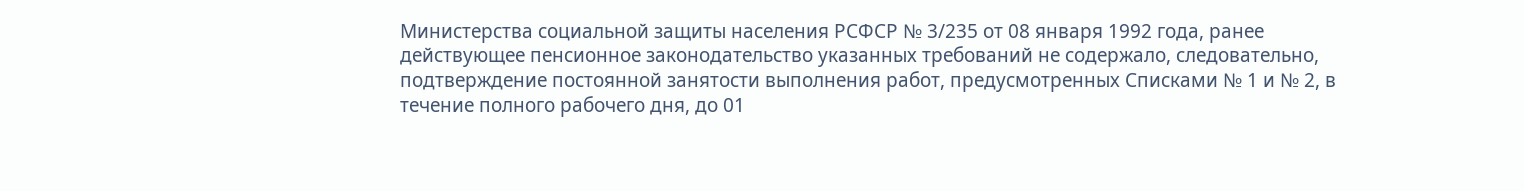Министерства социальной защиты населения РСФСР № 3/235 от 08 января 1992 года, ранее действующее пенсионное законодательство указанных требований не содержало, следовательно, подтверждение постоянной занятости выполнения работ, предусмотренных Списками № 1 и № 2, в течение полного рабочего дня, до 01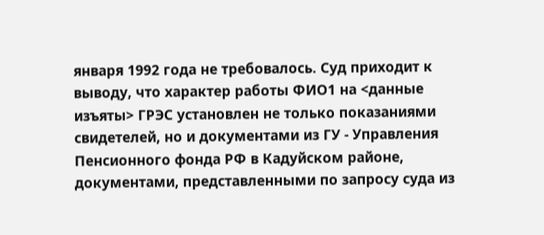января 1992 года не требовалось. Суд приходит к выводу, что характер работы ФИО1 на <данные изъяты> ГРЭС установлен не только показаниями свидетелей, но и документами из ГУ - Управления Пенсионного фонда РФ в Кадуйском районе, документами, представленными по запросу суда из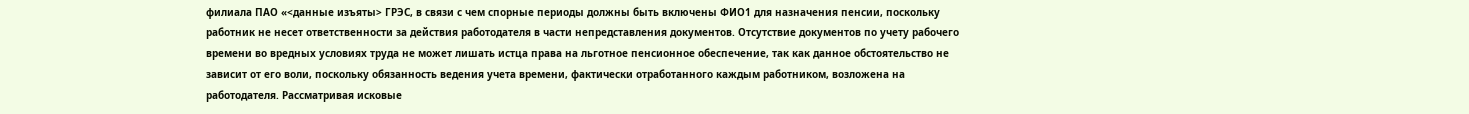филиала ПАО «<данные изъяты> ГРЭС, в связи с чем спорные периоды должны быть включены ФИО1 для назначения пенсии, поскольку работник не несет ответственности за действия работодателя в части непредставления документов. Отсутствие документов по учету рабочего времени во вредных условиях труда не может лишать истца права на льготное пенсионное обеспечение, так как данное обстоятельство не зависит от его воли, поскольку обязанность ведения учета времени, фактически отработанного каждым работником, возложена на работодателя. Рассматривая исковые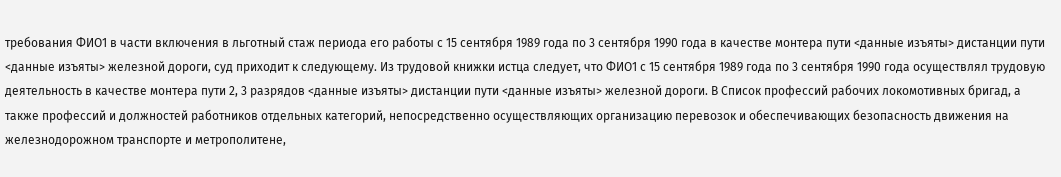требования ФИО1 в части включения в льготный стаж периода его работы с 15 сентября 1989 года по 3 сентября 1990 года в качестве монтера пути <данные изъяты> дистанции пути <данные изъяты> железной дороги, суд приходит к следующему. Из трудовой книжки истца следует, что ФИО1 с 15 сентября 1989 года по 3 сентября 1990 года осуществлял трудовую деятельность в качестве монтера пути 2, 3 разрядов <данные изъяты> дистанции пути <данные изъяты> железной дороги. В Список профессий рабочих локомотивных бригад, а также профессий и должностей работников отдельных категорий, непосредственно осуществляющих организацию перевозок и обеспечивающих безопасность движения на железнодорожном транспорте и метрополитене,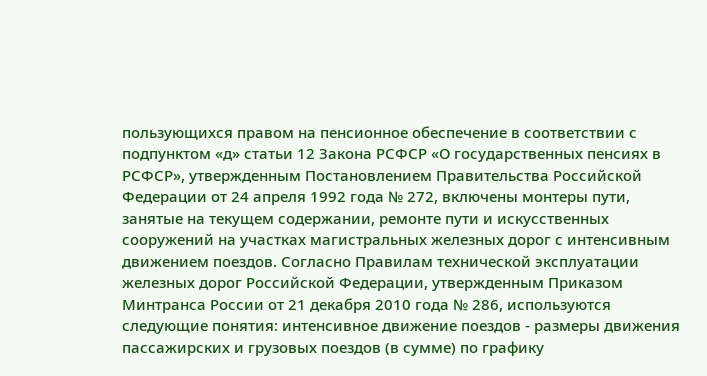пользующихся правом на пенсионное обеспечение в соответствии с подпунктом «д» статьи 12 Закона РСФСР «О государственных пенсиях в РСФСР», утвержденным Постановлением Правительства Российской Федерации от 24 апреля 1992 года № 272, включены монтеры пути, занятые на текущем содержании, ремонте пути и искусственных сооружений на участках магистральных железных дорог с интенсивным движением поездов. Согласно Правилам технической эксплуатации железных дорог Российской Федерации, утвержденным Приказом Минтранса России от 21 декабря 2010 года № 286, используются следующие понятия: интенсивное движение поездов - размеры движения пассажирских и грузовых поездов (в сумме) по графику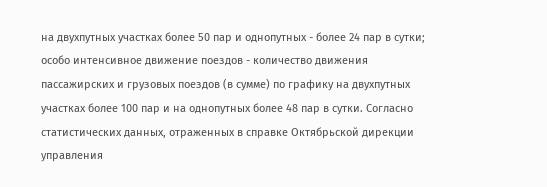на двухпутных участках более 50 пар и однопутных - более 24 пар в сутки; особо интенсивное движение поездов - количество движения пассажирских и грузовых поездов (в сумме) по графику на двухпутных участках более 100 пар и на однопутных более 48 пар в сутки. Согласно статистических данных, отраженных в справке Октябрьской дирекции управления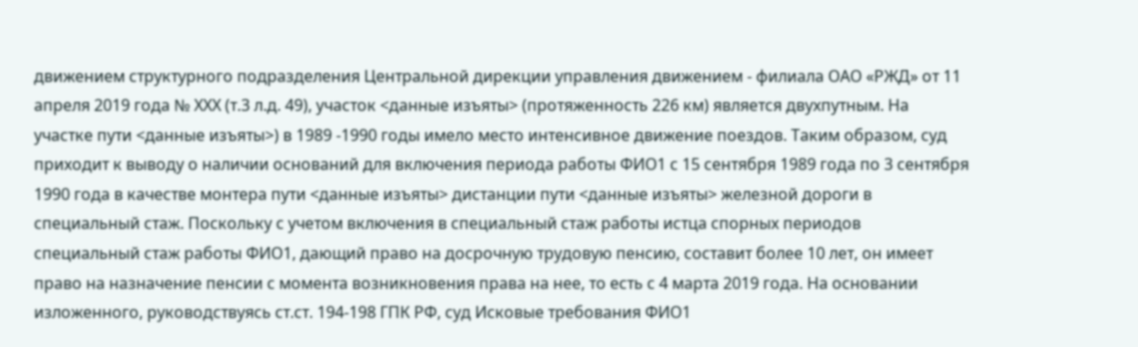движением структурного подразделения Центральной дирекции управления движением - филиала ОАО «РЖД» от 11 апреля 2019 года № ХХХ (т.3 л.д. 49), участок <данные изъяты> (протяженность 226 км) является двухпутным. На участке пути <данные изъяты>) в 1989 -1990 годы имело место интенсивное движение поездов. Таким образом, суд приходит к выводу о наличии оснований для включения периода работы ФИО1 с 15 сентября 1989 года по 3 сентября 1990 года в качестве монтера пути <данные изъяты> дистанции пути <данные изъяты> железной дороги в специальный стаж. Поскольку с учетом включения в специальный стаж работы истца спорных периодов специальный стаж работы ФИО1, дающий право на досрочную трудовую пенсию, составит более 10 лет, он имеет право на назначение пенсии с момента возникновения права на нее, то есть с 4 марта 2019 года. На основании изложенного, руководствуясь ст.ст. 194-198 ГПК РФ, суд Исковые требования ФИО1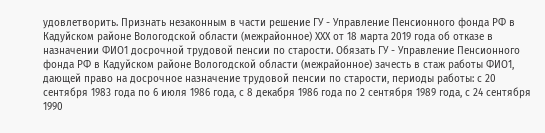удовлетворить. Признать незаконным в части решение ГУ - Управление Пенсионного фонда РФ в Кадуйском районе Вологодской области (межрайонное) ХХХ от 18 марта 2019 года об отказе в назначении ФИО1 досрочной трудовой пенсии по старости. Обязать ГУ - Управление Пенсионного фонда РФ в Кадуйском районе Вологодской области (межрайонное) зачесть в стаж работы ФИО1, дающей право на досрочное назначение трудовой пенсии по старости, периоды работы: с 20 сентября 1983 года по 6 июля 1986 года, с 8 декабря 1986 года по 2 сентября 1989 года, с 24 сентября 1990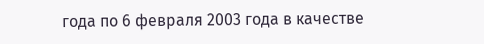года по 6 февраля 2003 года в качестве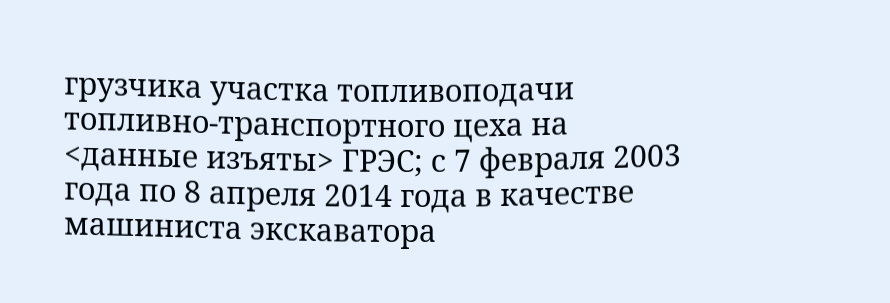грузчика участка топливоподачи топливно-транспортного цеха на <данные изъяты> ГРЭС; с 7 февраля 2003 года по 8 апреля 2014 года в качестве машиниста экскаватора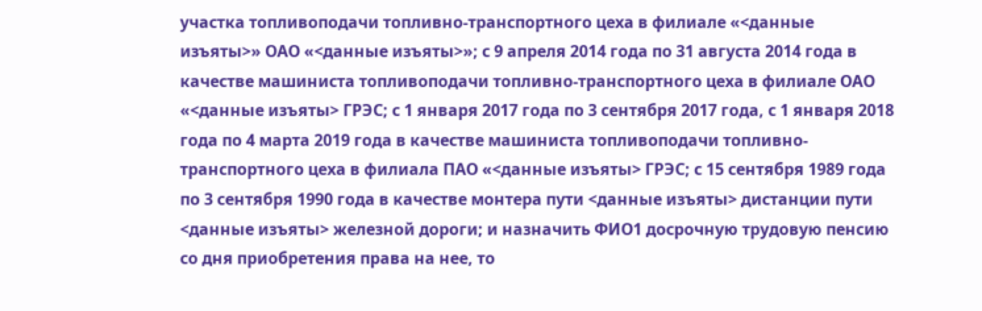участка топливоподачи топливно-транспортного цеха в филиале «<данные изъяты>» ОАО «<данные изъяты>»; с 9 апреля 2014 года по 31 августа 2014 года в качестве машиниста топливоподачи топливно-транспортного цеха в филиале ОАО «<данные изъяты> ГРЭС; с 1 января 2017 года по 3 сентября 2017 года, с 1 января 2018 года по 4 марта 2019 года в качестве машиниста топливоподачи топливно-транспортного цеха в филиала ПАО «<данные изъяты> ГРЭС; с 15 сентября 1989 года по 3 сентября 1990 года в качестве монтера пути <данные изъяты> дистанции пути <данные изъяты> железной дороги; и назначить ФИО1 досрочную трудовую пенсию со дня приобретения права на нее, то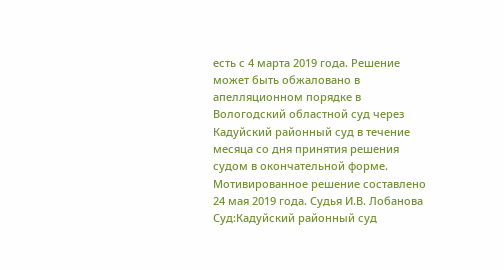есть с 4 марта 2019 года. Решение может быть обжаловано в апелляционном порядке в Вологодский областной суд через Кадуйский районный суд в течение месяца со дня принятия решения судом в окончательной форме. Мотивированное решение составлено 24 мая 2019 года. Судья И.В. Лобанова Суд:Кадуйский районный суд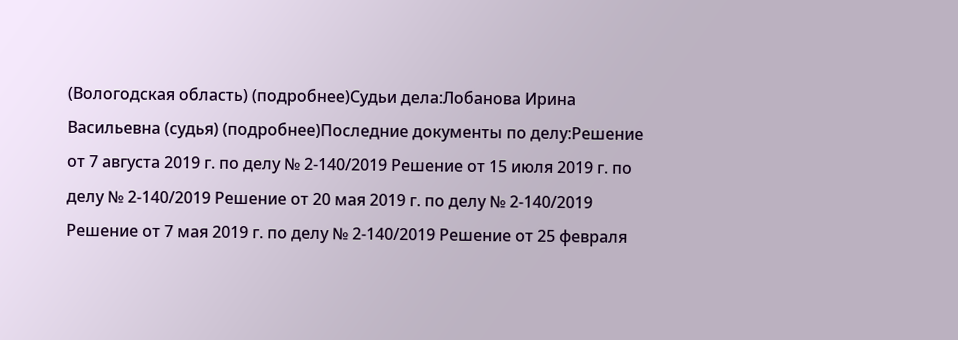(Вологодская область) (подробнее)Судьи дела:Лобанова Ирина Васильевна (судья) (подробнее)Последние документы по делу:Решение от 7 августа 2019 г. по делу № 2-140/2019 Решение от 15 июля 2019 г. по делу № 2-140/2019 Решение от 20 мая 2019 г. по делу № 2-140/2019 Решение от 7 мая 2019 г. по делу № 2-140/2019 Решение от 25 февраля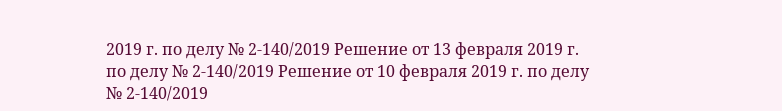2019 г. по делу № 2-140/2019 Решение от 13 февраля 2019 г. по делу № 2-140/2019 Решение от 10 февраля 2019 г. по делу № 2-140/2019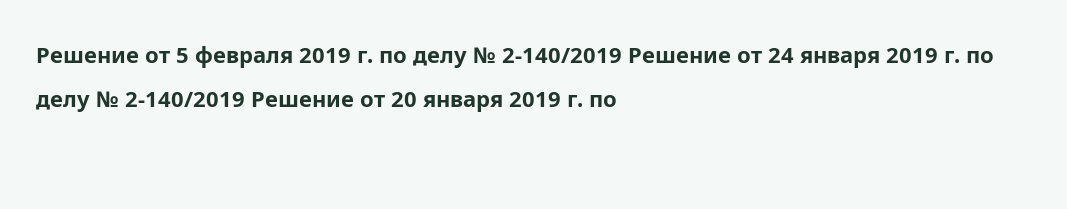Решение от 5 февраля 2019 г. по делу № 2-140/2019 Решение от 24 января 2019 г. по делу № 2-140/2019 Решение от 20 января 2019 г. по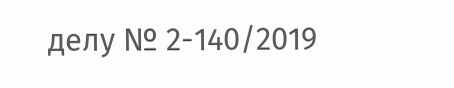делу № 2-140/2019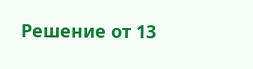Решение от 13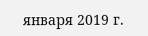января 2019 г.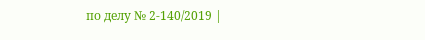по делу № 2-140/2019 |